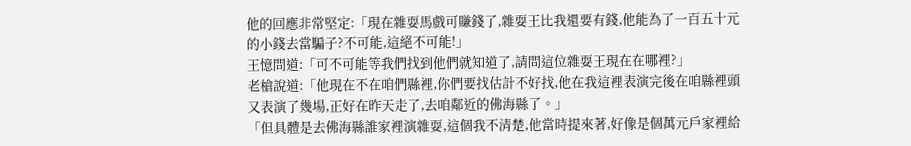他的回應非常堅定:「現在雜耍馬戲可賺錢了,雜耍王比我還要有錢,他能為了一百五十元的小錢去當騙子?不可能,這絕不可能!」
王憶問道:「可不可能等我們找到他們就知道了,請問這位雜耍王現在在哪裡?」
老槍說道:「他現在不在咱們縣裡,你們要找估計不好找,他在我這裡表演完後在咱縣裡頭又表演了幾場,正好在昨天走了,去咱鄰近的佛海縣了。」
「但具體是去佛海縣誰家裡演雜耍,這個我不清楚,他當時提來著,好像是個萬元戶家裡給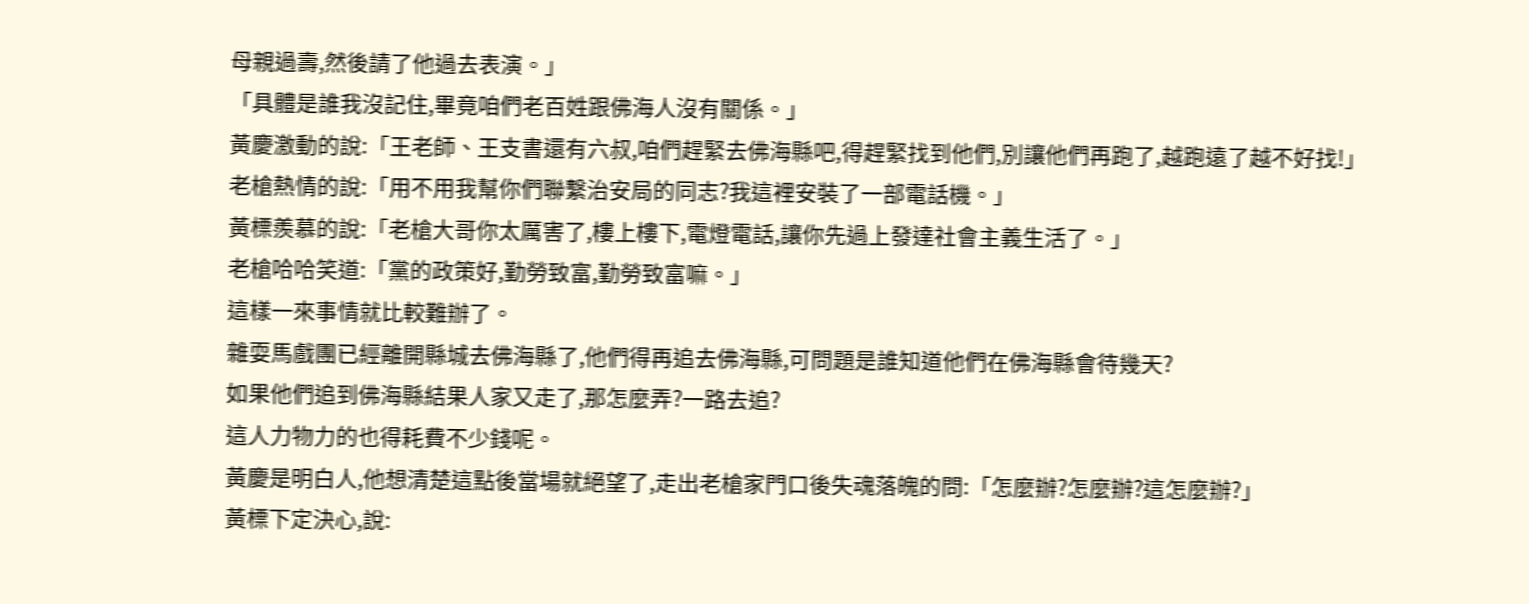母親過壽,然後請了他過去表演。」
「具體是誰我沒記住,畢竟咱們老百姓跟佛海人沒有關係。」
黃慶激動的說:「王老師、王支書還有六叔,咱們趕緊去佛海縣吧,得趕緊找到他們,別讓他們再跑了,越跑遠了越不好找!」
老槍熱情的說:「用不用我幫你們聯繫治安局的同志?我這裡安裝了一部電話機。」
黃標羨慕的說:「老槍大哥你太厲害了,樓上樓下,電燈電話,讓你先過上發達社會主義生活了。」
老槍哈哈笑道:「黨的政策好,勤勞致富,勤勞致富嘛。」
這樣一來事情就比較難辦了。
雜耍馬戲團已經離開縣城去佛海縣了,他們得再追去佛海縣,可問題是誰知道他們在佛海縣會待幾天?
如果他們追到佛海縣結果人家又走了,那怎麼弄?一路去追?
這人力物力的也得耗費不少錢呢。
黃慶是明白人,他想清楚這點後當場就絕望了,走出老槍家門口後失魂落魄的問:「怎麼辦?怎麼辦?這怎麼辦?」
黃標下定決心,說: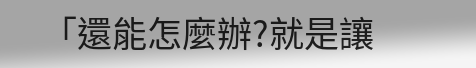「還能怎麼辦?就是讓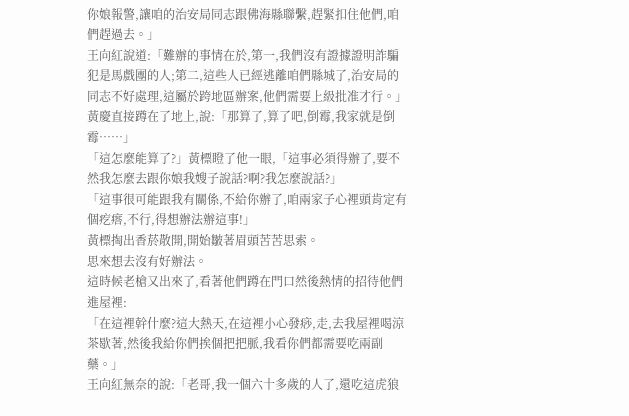你娘報警,讓咱的治安局同志跟佛海縣聯繫,趕緊扣住他們,咱們趕過去。」
王向紅說道:「難辦的事情在於,第一,我們沒有證據證明詐騙犯是馬戲團的人;第二,這些人已經逃離咱們縣城了,治安局的同志不好處理,這屬於跨地區辦案,他們需要上級批准才行。」
黃慶直接蹲在了地上,說:「那算了,算了吧,倒霉,我家就是倒霉……」
「這怎麼能算了?」黃標瞪了他一眼,「這事必須得辦了,要不然我怎麼去跟你娘我嫂子說話?啊?我怎麼說話?」
「這事很可能跟我有關係,不給你辦了,咱兩家子心裡頭肯定有個疙瘩,不行,得想辦法辦這事!」
黃標掏出香菸散開,開始皺著眉頭苦苦思索。
思來想去沒有好辦法。
這時候老槍又出來了,看著他們蹲在門口然後熱情的招待他們進屋裡:
「在這裡幹什麼?這大熱天,在這裡小心發痧,走,去我屋裡喝涼茶歇著,然後我給你們挨個把把脈,我看你們都需要吃兩副藥。」
王向紅無奈的說:「老哥,我一個六十多歲的人了,還吃這虎狼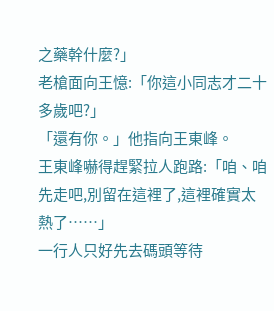之藥幹什麼?」
老槍面向王憶:「你這小同志才二十多歲吧?」
「還有你。」他指向王東峰。
王東峰嚇得趕緊拉人跑路:「咱、咱先走吧,別留在這裡了,這裡確實太熱了……」
一行人只好先去碼頭等待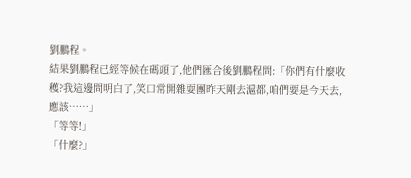劉鵬程。
結果劉鵬程已經等候在碼頭了,他們匯合後劉鵬程問:「你們有什麼收穫?我這邊問明白了,笑口常開雜耍團昨天剛去滬都,咱們要是今天去,應該……」
「等等!」
「什麼?」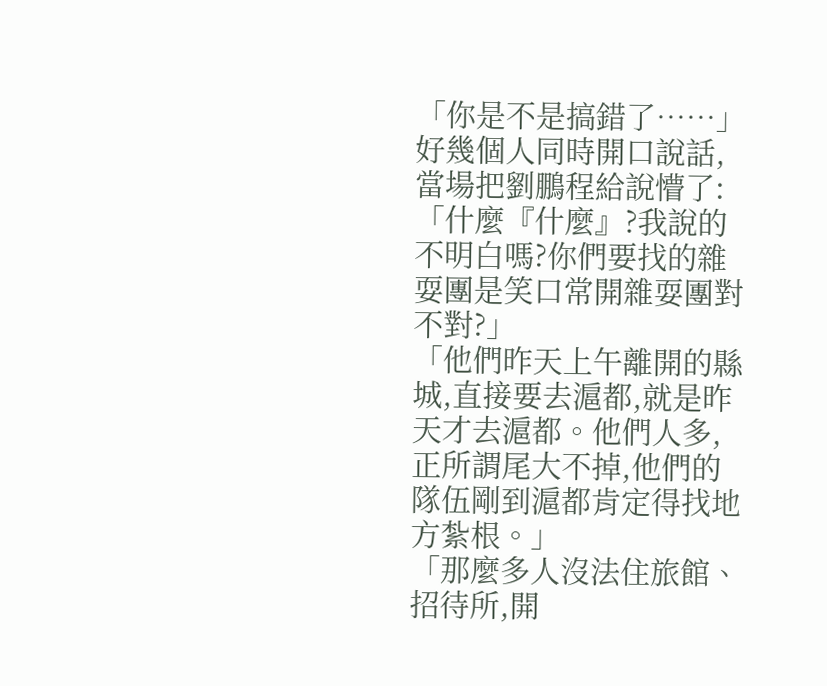「你是不是搞錯了……」
好幾個人同時開口說話,當場把劉鵬程給說懵了:「什麼『什麼』?我說的不明白嗎?你們要找的雜耍團是笑口常開雜耍團對不對?」
「他們昨天上午離開的縣城,直接要去滬都,就是昨天才去滬都。他們人多,正所謂尾大不掉,他們的隊伍剛到滬都肯定得找地方紮根。」
「那麼多人沒法住旅館、招待所,開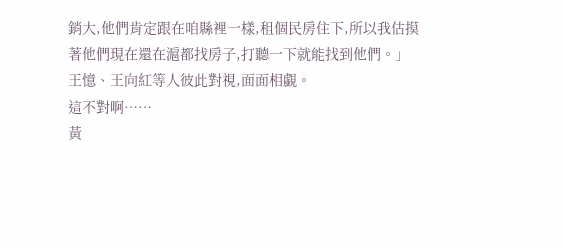銷大,他們肯定跟在咱縣裡一樣,租個民房住下,所以我估摸著他們現在還在滬都找房子,打聽一下就能找到他們。」
王憶、王向紅等人彼此對視,面面相覷。
這不對啊……
黃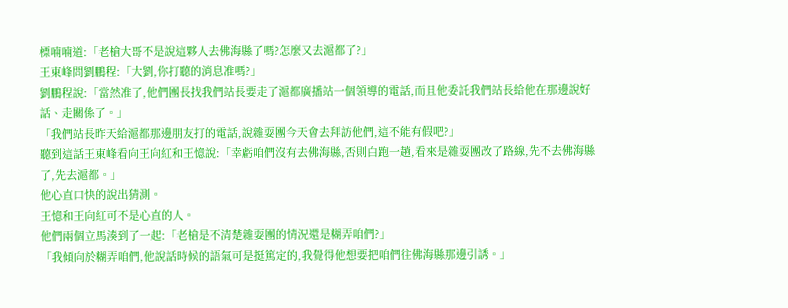標喃喃道:「老槍大哥不是說這夥人去佛海縣了嗎?怎麼又去滬都了?」
王東峰問劉鵬程:「大劉,你打聽的消息准嗎?」
劉鵬程說:「當然准了,他們團長找我們站長要走了滬都廣播站一個領導的電話,而且他委託我們站長給他在那邊說好話、走關係了。」
「我們站長昨天給滬都那邊朋友打的電話,說雜耍團今天會去拜訪他們,這不能有假吧?」
聽到這話王東峰看向王向紅和王憶說:「幸虧咱們沒有去佛海縣,否則白跑一趟,看來是雜耍團改了路線,先不去佛海縣了,先去滬都。」
他心直口快的說出猜測。
王憶和王向紅可不是心直的人。
他們兩個立馬湊到了一起:「老槍是不清楚雜耍團的情況還是糊弄咱們?」
「我傾向於糊弄咱們,他說話時候的語氣可是挺篤定的,我覺得他想要把咱們往佛海縣那邊引誘。」